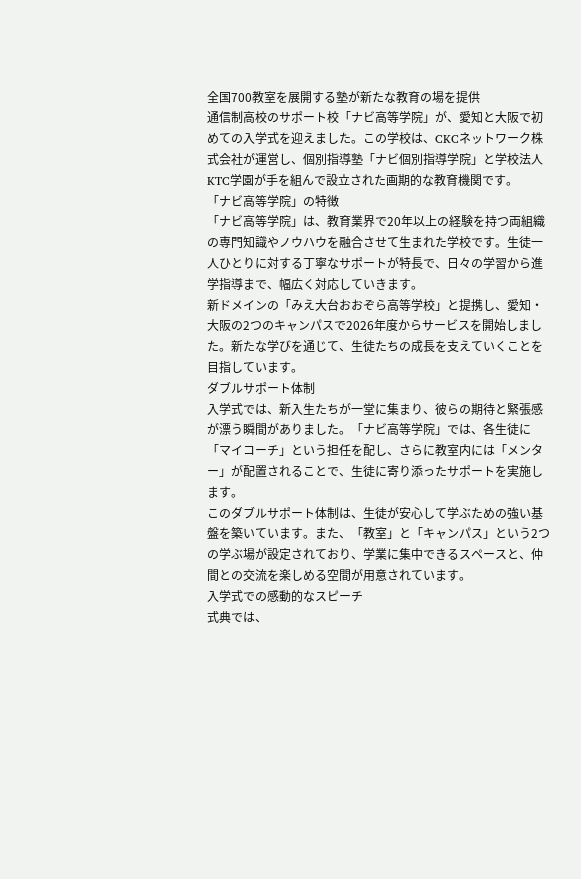全国700教室を展開する塾が新たな教育の場を提供
通信制高校のサポート校「ナビ高等学院」が、愛知と大阪で初めての入学式を迎えました。この学校は、CKCネットワーク株式会社が運営し、個別指導塾「ナビ個別指導学院」と学校法人KTC学園が手を組んで設立された画期的な教育機関です。
「ナビ高等学院」の特徴
「ナビ高等学院」は、教育業界で20年以上の経験を持つ両組織の専門知識やノウハウを融合させて生まれた学校です。生徒一人ひとりに対する丁寧なサポートが特長で、日々の学習から進学指導まで、幅広く対応していきます。
新ドメインの「みえ大台おおぞら高等学校」と提携し、愛知・大阪の2つのキャンパスで2026年度からサービスを開始しました。新たな学びを通じて、生徒たちの成長を支えていくことを目指しています。
ダブルサポート体制
入学式では、新入生たちが一堂に集まり、彼らの期待と緊張感が漂う瞬間がありました。「ナビ高等学院」では、各生徒に「マイコーチ」という担任を配し、さらに教室内には「メンター」が配置されることで、生徒に寄り添ったサポートを実施します。
このダブルサポート体制は、生徒が安心して学ぶための強い基盤を築いています。また、「教室」と「キャンパス」という2つの学ぶ場が設定されており、学業に集中できるスペースと、仲間との交流を楽しめる空間が用意されています。
入学式での感動的なスピーチ
式典では、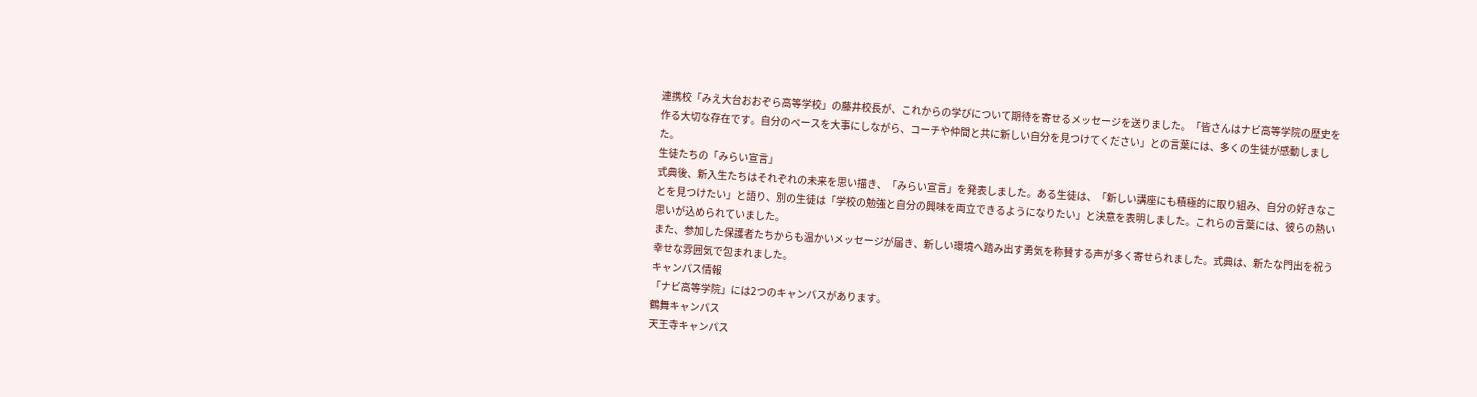連携校「みえ大台おおぞら高等学校」の藤井校長が、これからの学びについて期待を寄せるメッセージを送りました。「皆さんはナビ高等学院の歴史を作る大切な存在です。自分のペースを大事にしながら、コーチや仲間と共に新しい自分を見つけてください」との言葉には、多くの生徒が感動しました。
生徒たちの「みらい宣言」
式典後、新入生たちはそれぞれの未来を思い描き、「みらい宣言」を発表しました。ある生徒は、「新しい講座にも積極的に取り組み、自分の好きなことを見つけたい」と語り、別の生徒は「学校の勉強と自分の興味を両立できるようになりたい」と決意を表明しました。これらの言葉には、彼らの熱い思いが込められていました。
また、参加した保護者たちからも温かいメッセージが届き、新しい環境へ踏み出す勇気を称賛する声が多く寄せられました。式典は、新たな門出を祝う幸せな雰囲気で包まれました。
キャンパス情報
「ナビ高等学院」には2つのキャンパスがあります。
鶴舞キャンパス
天王寺キャンパス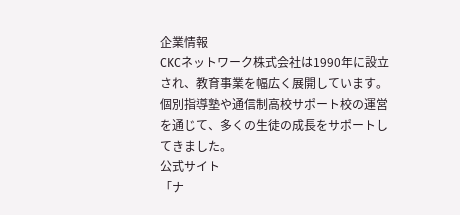企業情報
CKCネットワーク株式会社は1990年に設立され、教育事業を幅広く展開しています。個別指導塾や通信制高校サポート校の運営を通じて、多くの生徒の成長をサポートしてきました。
公式サイト
「ナ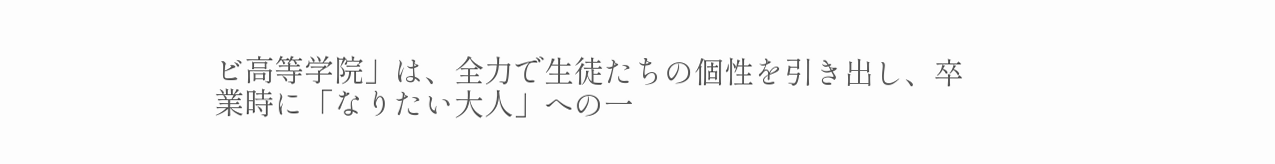ビ高等学院」は、全力で生徒たちの個性を引き出し、卒業時に「なりたい大人」への一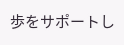歩をサポートし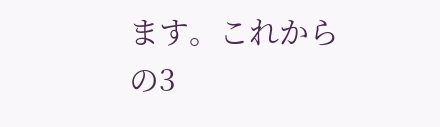ます。これからの3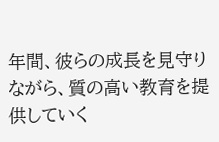年間、彼らの成長を見守りながら、質の高い教育を提供していく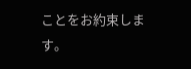ことをお約束します。